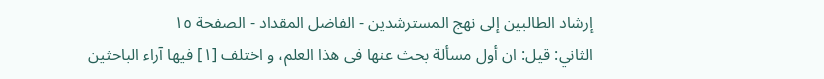إرشاد الطالبين إلى نهج المسترشدين - الفاضل المقداد - الصفحة ١٥
الثاني: قيل: ان أول مسألة بحث عنها فى هذا العلم، و اختلف [١] فيها آراء الباحثين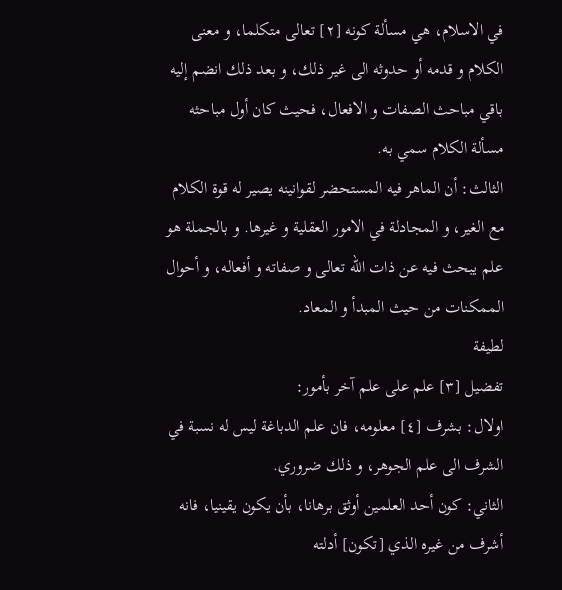في الاسلام، هي مسألة كونه [٢] تعالى متكلما، و معنى الكلام و قدمه أو حدوثه الى غير ذلك، و بعد ذلك انضم إليه باقي مباحث الصفات و الافعال، فحيث كان أول مباحثه مسألة الكلام سمي به.
الثالث: أن الماهر فيه المستحضر لقوانينه يصير له قوة الكلام مع الغير، و المجادلة في الامور العقلية و غيرها. و بالجملة هو علم يبحث فيه عن ذات اللّه تعالى و صفاته و أفعاله، و أحوال الممكنات من حيث المبدأ و المعاد.
لطيفة
تفضيل [٣] علم على علم آخر بأمور:
اولال: بشرف [٤] معلومه، فان علم الدباغة ليس له نسبة في الشرف الى علم الجوهر، و ذلك ضروري.
الثاني: كون أحد العلمين أوثق برهانا، بأن يكون يقينيا، فانه أشرف من غيره الذي [تكون] أدلته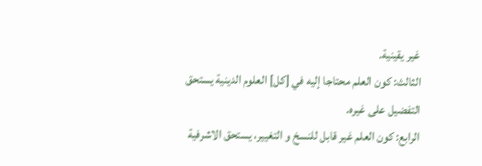غير يقينية.
الثالث: كون العلم محتاجا إليه في [كل] العلوم الدينية يستحق التفضيل على غيره.
الرابع: كون العلم غير قابل للنسخ و التغيير، يستحق الاشرفية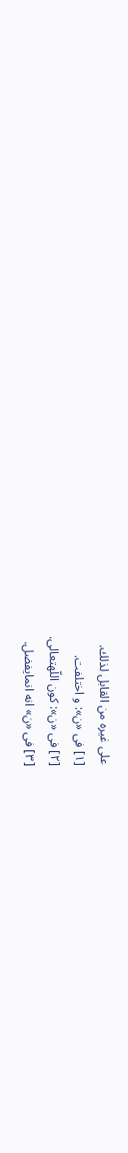على غيره من القابل لذلك.
[١] فى «ن»: و اختلفت.
[٢] فى «ن»: كون اللّهتعالى.
[٣] فى «ن» انه انمايفضل.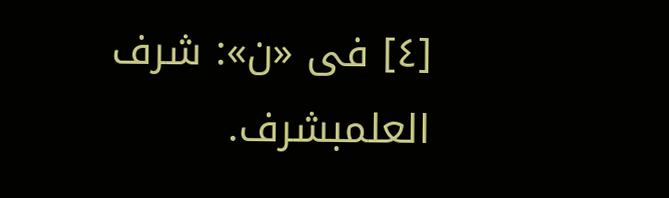[٤] فى «ن»: شرف العلمبشرف.